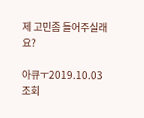제 고민좀 들어주실래요?

아큐ㅜ2019.10.03
조회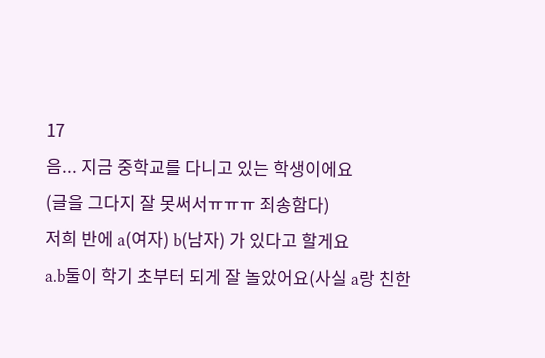17
음... 지금 중학교를 다니고 있는 학생이에요
(글을 그다지 잘 못써서ㅠㅠㅠ 죄송함다)
저희 반에 a(여자) b(남자) 가 있다고 할게요
a.b둘이 학기 초부터 되게 잘 놀았어요(사실 a랑 친한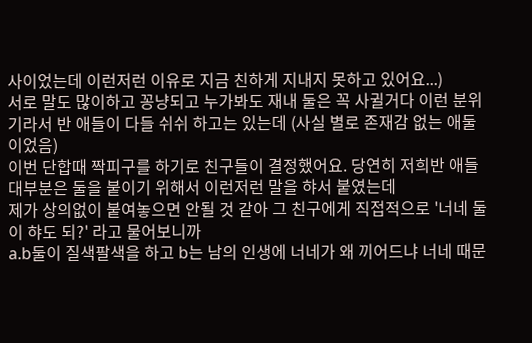사이었는데 이런저런 이유로 지금 친하게 지내지 못하고 있어요...)
서로 말도 많이하고 꽁냥되고 누가봐도 재내 둘은 꼭 사귈거다 이런 분위기라서 반 애들이 다들 쉬쉬 하고는 있는데 (사실 별로 존재감 없는 애둘이었음)
이번 단합때 짝피구를 하기로 친구들이 결정했어요. 당연히 저희반 애들 대부분은 둘을 붙이기 위해서 이런저런 말을 햐서 붙였는데
제가 상의없이 붙여놓으면 안될 것 같아 그 친구에게 직접적으로 '너네 둘이 햐도 되?' 라고 물어보니까
a.b둘이 질색팔색을 하고 b는 남의 인생에 너네가 왜 끼어드냐 너네 때문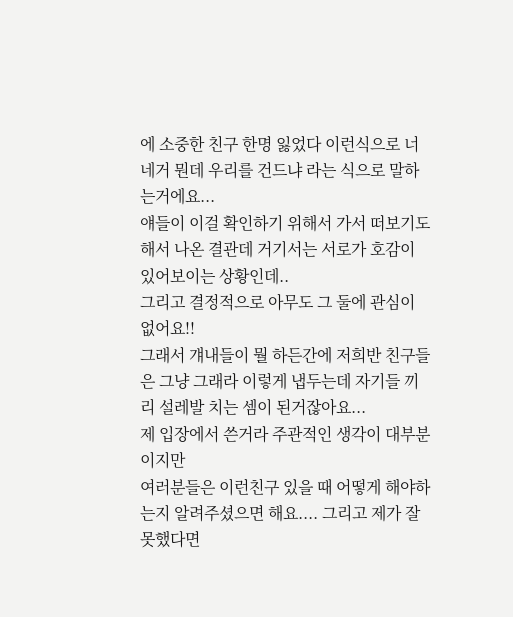에 소중한 친구 한명 잃었다 이런식으로 너네거 뭔데 우리를 건드냐 라는 식으로 말하는거에요...
얘들이 이걸 확인하기 위해서 가서 떠보기도 해서 나온 결관데 거기서는 서로가 호감이 있어보이는 상황인데..
그리고 결정적으로 아무도 그 둘에 관심이 없어요!!
그래서 걔내들이 뭘 하든간에 저희반 친구들은 그냥 그래라 이렇게 냅두는데 자기들 끼리 설레발 치는 셈이 된거잖아요...
제 입장에서 쓴거라 주관적인 생각이 대부분이지만
여러분들은 이런친구 있을 때 어떻게 해야하는지 알려주셨으면 해요.... 그리고 제가 잘못했다면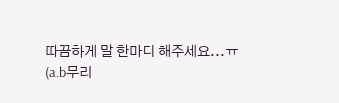따끔하게 말 한마디 해주세요...ㅠ
(a.b무리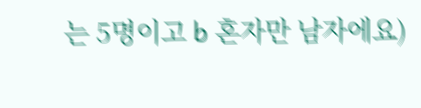는 5명이고 b 혼자만 남자에요)